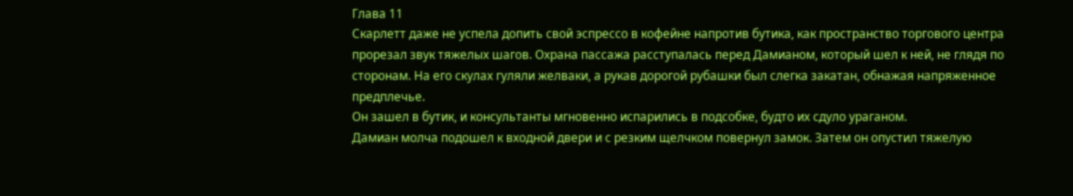Глава 11
Скарлетт даже не успела допить свой эспрессо в кофейне напротив бутика, как пространство торгового центра прорезал звук тяжелых шагов. Охрана пассажа расступалась перед Дамианом, который шел к ней, не глядя по сторонам. На его скулах гуляли желваки, а рукав дорогой рубашки был слегка закатан, обнажая напряженное предплечье.
Он зашел в бутик, и консультанты мгновенно испарились в подсобке, будто их сдуло ураганом.
Дамиан молча подошел к входной двери и с резким щелчком повернул замок. Затем он опустил тяжелую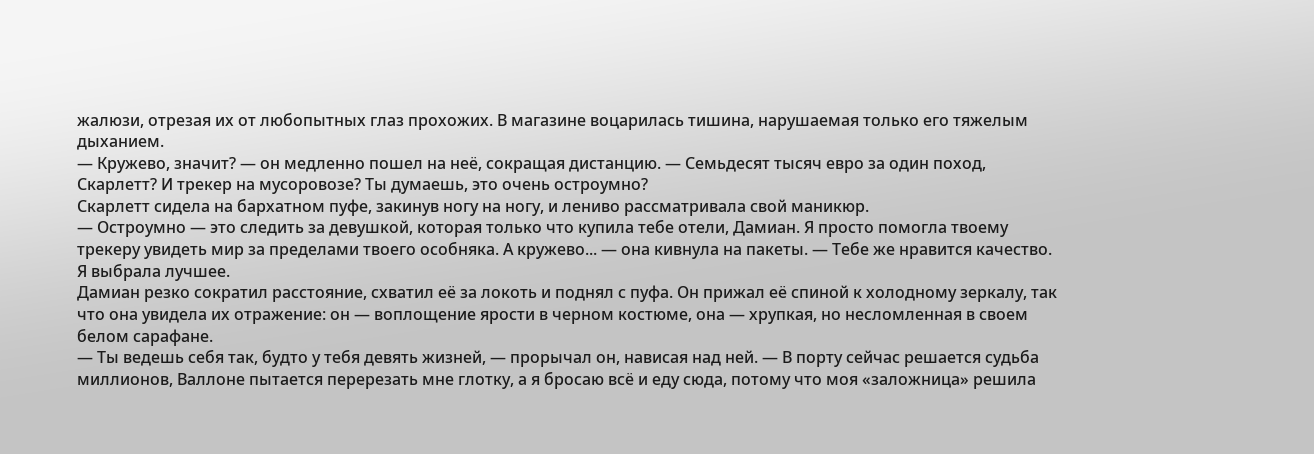жалюзи, отрезая их от любопытных глаз прохожих. В магазине воцарилась тишина, нарушаемая только его тяжелым дыханием.
— Кружево, значит? — он медленно пошел на неё, сокращая дистанцию. — Семьдесят тысяч евро за один поход, Скарлетт? И трекер на мусоровозе? Ты думаешь, это очень остроумно?
Скарлетт сидела на бархатном пуфе, закинув ногу на ногу, и лениво рассматривала свой маникюр.
— Остроумно — это следить за девушкой, которая только что купила тебе отели, Дамиан. Я просто помогла твоему трекеру увидеть мир за пределами твоего особняка. А кружево... — она кивнула на пакеты. — Тебе же нравится качество. Я выбрала лучшее.
Дамиан резко сократил расстояние, схватил её за локоть и поднял с пуфа. Он прижал её спиной к холодному зеркалу, так что она увидела их отражение: он — воплощение ярости в черном костюме, она — хрупкая, но несломленная в своем белом сарафане.
— Ты ведешь себя так, будто у тебя девять жизней, — прорычал он, нависая над ней. — В порту сейчас решается судьба миллионов, Валлоне пытается перерезать мне глотку, а я бросаю всё и еду сюда, потому что моя «заложница» решила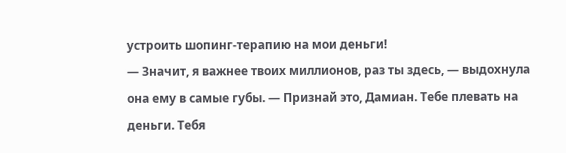устроить шопинг-терапию на мои деньги!
— Значит, я важнее твоих миллионов, раз ты здесь, — выдохнула она ему в самые губы. — Признай это, Дамиан. Тебе плевать на деньги. Тебя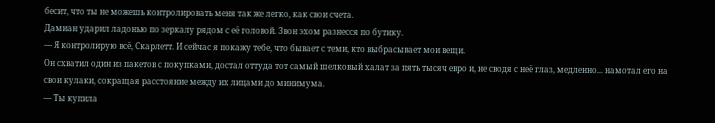бесит, что ты не можешь контролировать меня так же легко, как свои счета.
Дамиан ударил ладонью по зеркалу рядом с её головой. Звон эхом разнесся по бутику.
— Я контролирую всё, Скарлетт. И сейчас я покажу тебе, что бывает с теми, кто выбрасывает мои вещи.
Он схватил один из пакетов с покупками, достал оттуда тот самый шелковый халат за пять тысяч евро и, не сводя с неё глаз, медленно... намотал его на свои кулаки, сокращая расстояние между их лицами до минимума.
— Ты купила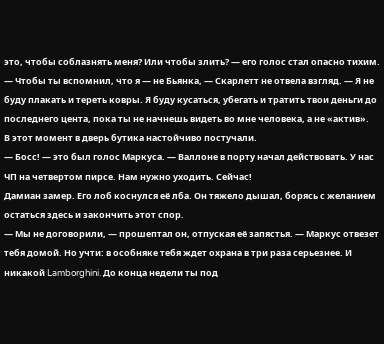это, чтобы соблазнять меня? Или чтобы злить? — его голос стал опасно тихим.
— Чтобы ты вспомнил, что я — не Бьянка, — Скарлетт не отвела взгляд. — Я не буду плакать и тереть ковры. Я буду кусаться, убегать и тратить твои деньги до последнего цента, пока ты не начнешь видеть во мне человека, а не «актив».
В этот момент в дверь бутика настойчиво постучали.
— Босс! — это был голос Маркуса. — Валлоне в порту начал действовать. У нас ЧП на четвертом пирсе. Нам нужно уходить. Сейчас!
Дамиан замер. Его лоб коснулся её лба. Он тяжело дышал, борясь с желанием остаться здесь и закончить этот спор.
— Мы не договорили, — прошептал он, отпуская её запястья. — Маркус отвезет тебя домой. Но учти: в особняке тебя ждет охрана в три раза серьезнее. И никакой Lamborghini. До конца недели ты под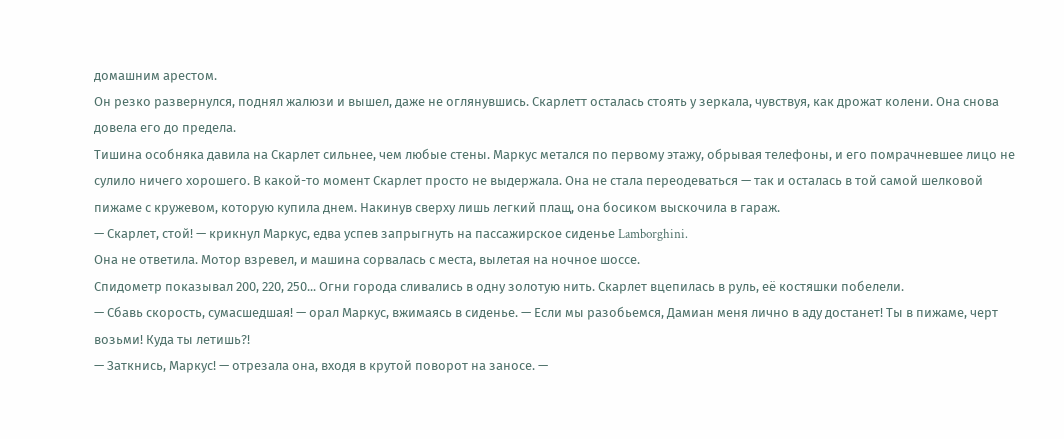домашним арестом.
Он резко развернулся, поднял жалюзи и вышел, даже не оглянувшись. Скарлетт осталась стоять у зеркала, чувствуя, как дрожат колени. Она снова довела его до предела.
Тишина особняка давила на Скарлет сильнее, чем любые стены. Маркус метался по первому этажу, обрывая телефоны, и его помрачневшее лицо не сулило ничего хорошего. В какой-то момент Скарлет просто не выдержала. Она не стала переодеваться — так и осталась в той самой шелковой пижаме с кружевом, которую купила днем. Накинув сверху лишь легкий плащ, она босиком выскочила в гараж.
— Скарлет, стой! — крикнул Маркус, едва успев запрыгнуть на пассажирское сиденье Lamborghini.
Она не ответила. Мотор взревел, и машина сорвалась с места, вылетая на ночное шоссе.
Спидометр показывал 200, 220, 250... Огни города сливались в одну золотую нить. Скарлет вцепилась в руль, её костяшки побелели.
— Сбавь скорость, сумасшедшая! — орал Маркус, вжимаясь в сиденье. — Если мы разобьемся, Дамиан меня лично в аду достанет! Ты в пижаме, черт возьми! Куда ты летишь?!
— Заткнись, Маркус! — отрезала она, входя в крутой поворот на заносе. —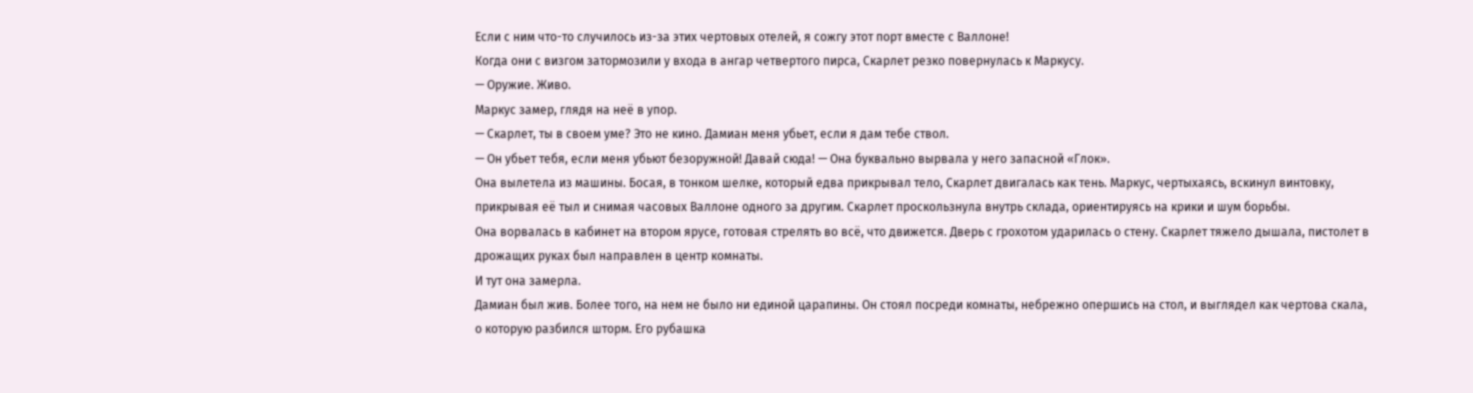Если с ним что-то случилось из-за этих чертовых отелей, я сожгу этот порт вместе с Валлоне!
Когда они с визгом затормозили у входа в ангар четвертого пирса, Скарлет резко повернулась к Маркусу.
— Оружие. Живо.
Маркус замер, глядя на неё в упор.
— Скарлет, ты в своем уме? Это не кино. Дамиан меня убьет, если я дам тебе ствол.
— Он убьет тебя, если меня убьют безоружной! Давай сюда! — Она буквально вырвала у него запасной «Глок».
Она вылетела из машины. Босая, в тонком шелке, который едва прикрывал тело, Скарлет двигалась как тень. Маркус, чертыхаясь, вскинул винтовку, прикрывая её тыл и снимая часовых Валлоне одного за другим. Скарлет проскользнула внутрь склада, ориентируясь на крики и шум борьбы.
Она ворвалась в кабинет на втором ярусе, готовая стрелять во всё, что движется. Дверь с грохотом ударилась о стену. Скарлет тяжело дышала, пистолет в дрожащих руках был направлен в центр комнаты.
И тут она замерла.
Дамиан был жив. Более того, на нем не было ни единой царапины. Он стоял посреди комнаты, небрежно опершись на стол, и выглядел как чертова скала, о которую разбился шторм. Его рубашка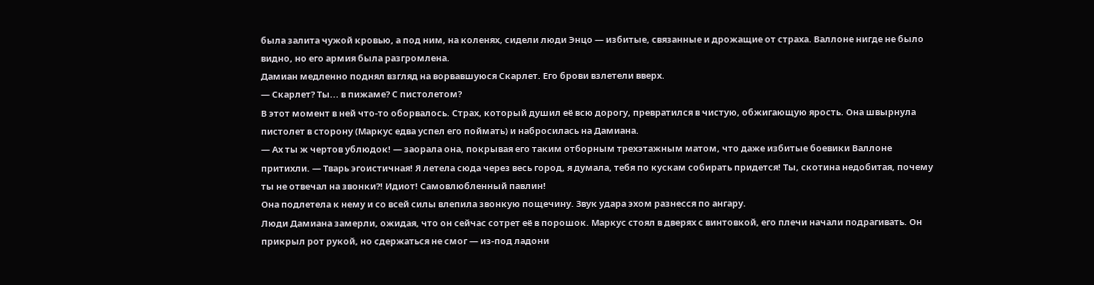была залита чужой кровью, а под ним, на коленях, сидели люди Энцо — избитые, связанные и дрожащие от страха. Валлоне нигде не было видно, но его армия была разгромлена.
Дамиан медленно поднял взгляд на ворвавшуюся Скарлет. Его брови взлетели вверх.
— Скарлет? Ты... в пижаме? С пистолетом?
В этот момент в ней что-то оборвалось. Страх, который душил её всю дорогу, превратился в чистую, обжигающую ярость. Она швырнула пистолет в сторону (Маркус едва успел его поймать) и набросилась на Дамиана.
— Ах ты ж чертов ублюдок! — заорала она, покрывая его таким отборным трехэтажным матом, что даже избитые боевики Валлоне притихли. — Тварь эгоистичная! Я летела сюда через весь город, я думала, тебя по кускам собирать придется! Ты, скотина недобитая, почему ты не отвечал на звонки?! Идиот! Самовлюбленный павлин!
Она подлетела к нему и со всей силы влепила звонкую пощечину. Звук удара эхом разнесся по ангару.
Люди Дамиана замерли, ожидая, что он сейчас сотрет её в порошок. Маркус стоял в дверях с винтовкой, его плечи начали подрагивать. Он прикрыл рот рукой, но сдержаться не смог — из-под ладони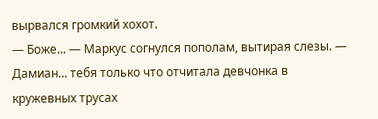вырвался громкий хохот.
— Боже... — Маркус согнулся пополам, вытирая слезы. — Дамиан... тебя только что отчитала девчонка в кружевных трусах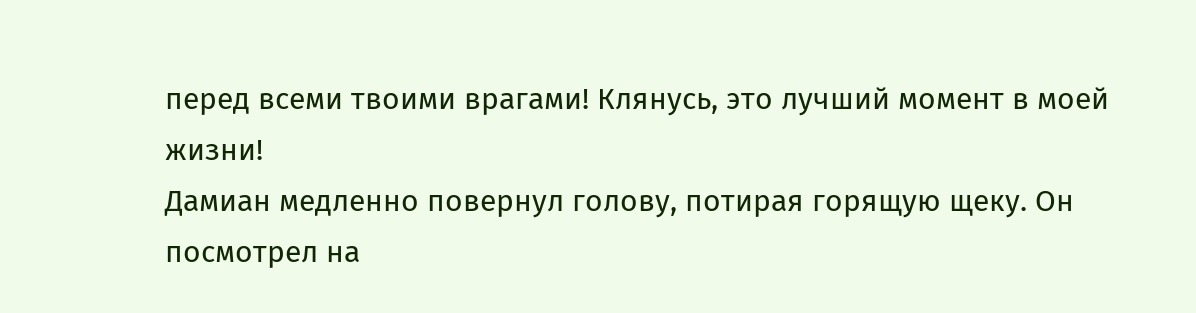перед всеми твоими врагами! Клянусь, это лучший момент в моей жизни!
Дамиан медленно повернул голову, потирая горящую щеку. Он посмотрел на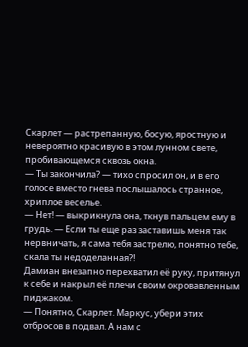Скарлет — растрепанную, босую, яростную и невероятно красивую в этом лунном свете, пробивающемся сквозь окна.
— Ты закончила? — тихо спросил он, и в его голосе вместо гнева послышалось странное, хриплое веселье.
— Нет! — выкрикнула она, ткнув пальцем ему в грудь. — Если ты еще раз заставишь меня так нервничать, я сама тебя застрелю, понятно тебе, скала ты недоделанная?!
Дамиан внезапно перехватил её руку, притянул к себе и накрыл её плечи своим окровавленным пиджаком.
— Понятно, Скарлет. Маркус, убери этих отбросов в подвал. А нам с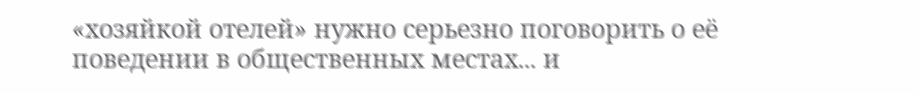«хозяйкой отелей» нужно серьезно поговорить о её поведении в общественных местах... и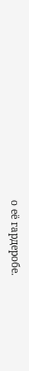о её гардеробе.